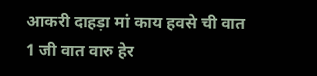आकरी दाहड़ा मां काय हवसे ची वात
1 जी वात वारु हेर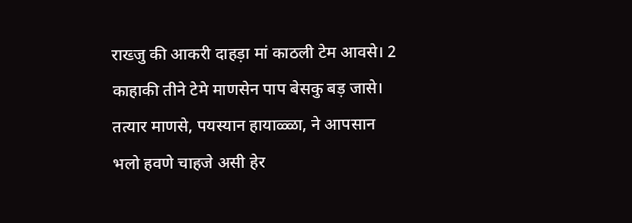राख्जु की आकरी दाहड़ा मां काठली टेम आवसे। 2 काहाकी तीने टेमे माणसेन पाप बेसकु बड़ जासे। तत्यार माणसे, पयस्यान हायाळ्ळा, ने आपसान भलो हवणे चाहजे असी हेर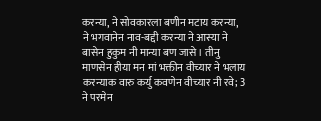करन्या, ने सोवकारला बणीन मटाय करन्या, ने भगवानेन नाव-बद्दी करन्या ने आस्या ने बासेन हुकुम नी मान्या बण जासे। तीनु माणसेन हीया मन मां भक्तीन वीच्यार ने भलाय करन्याक वारु कर्यु कवणेन वीच्यार नी रवे; 3 ने परमेन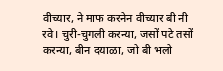वीच्यार, ने माफ करनेन वीच्यार बी नी रवे। चुरी-चुगली करन्या, जसों पटे तसों करन्या, बीन दयाळा, जो बी भलो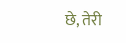छे, तेरी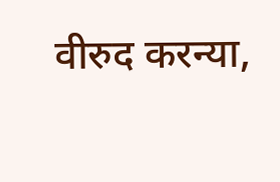वीरुद करन्या,